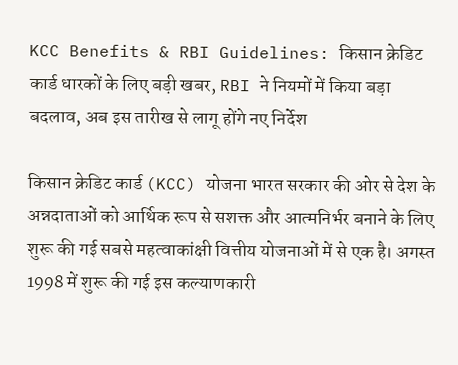KCC Benefits & RBI Guidelines: किसान क्रेडिट कार्ड धारकों के लिए बड़ी खबर, RBI ने नियमों में किया बड़ा बदलाव, अब इस तारीख से लागू होंगे नए निर्देश

किसान क्रेडिट कार्ड (KCC) योजना भारत सरकार की ओर से देश के अन्नदाताओं को आर्थिक रूप से सशक्त और आत्मनिर्भर बनाने के लिए शुरू की गई सबसे महत्वाकांक्षी वित्तीय योजनाओं में से एक है। अगस्त 1998 में शुरू की गई इस कल्याणकारी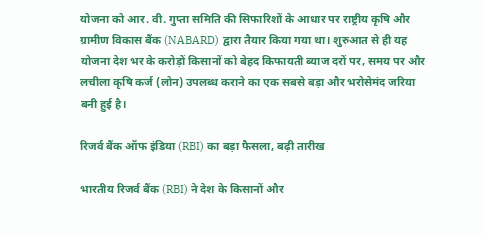योजना को आर. वी. गुप्ता समिति की सिफारिशों के आधार पर राष्ट्रीय कृषि और ग्रामीण विकास बैंक (NABARD) द्वारा तैयार किया गया था। शुरुआत से ही यह योजना देश भर के करोड़ों किसानों को बेहद किफायती ब्याज दरों पर, समय पर और लचीला कृषि कर्ज (लोन) उपलब्ध कराने का एक सबसे बड़ा और भरोसेमंद जरिया बनी हुई है।

रिजर्व बैंक ऑफ इंडिया (RBI) का बड़ा फैसला, बढ़ी तारीख

भारतीय रिजर्व बैंक (RBI) ने देश के किसानों और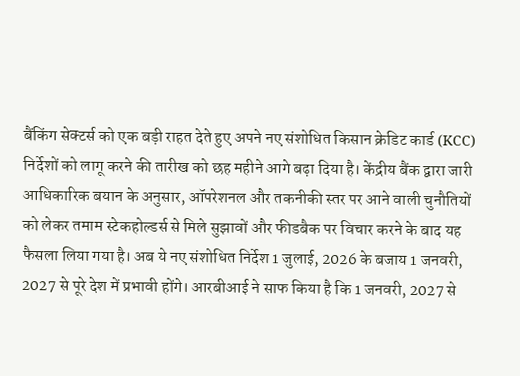बैंकिंग सेक्टर्स को एक बड़ी राहत देते हुए अपने नए संशोधित किसान क्रेडिट कार्ड (KCC) निर्देशों को लागू करने की तारीख को छह महीने आगे बढ़ा दिया है। केंद्रीय बैंक द्वारा जारी आधिकारिक बयान के अनुसार, ऑपरेशनल और तकनीकी स्तर पर आने वाली चुनौतियों को लेकर तमाम स्टेकहोल्डर्स से मिले सुझावों और फीडबैक पर विचार करने के बाद यह फैसला लिया गया है। अब ये नए संशोधित निर्देश 1 जुलाई, 2026 के बजाय 1 जनवरी, 2027 से पूरे देश में प्रभावी होंगे। आरबीआई ने साफ किया है कि 1 जनवरी, 2027 से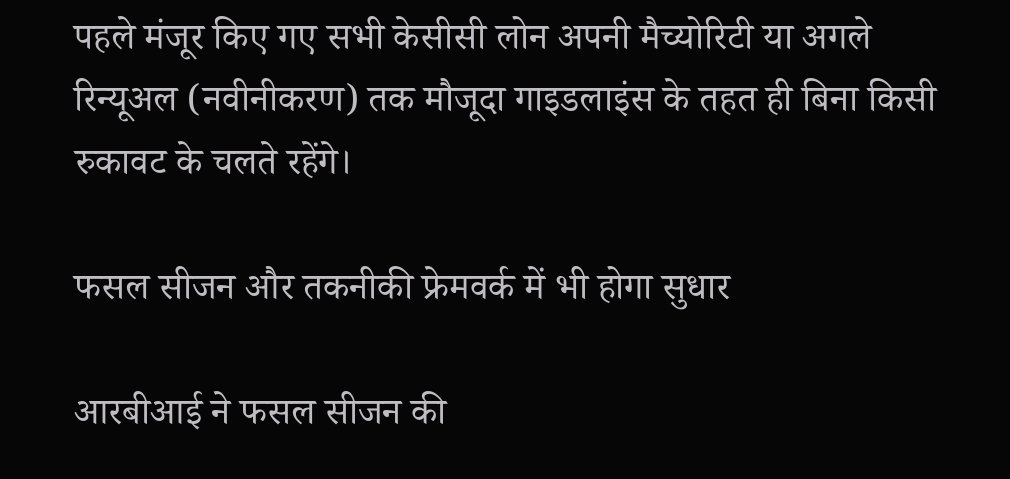पहले मंजूर किए गए सभी केसीसी लोन अपनी मैच्योरिटी या अगले रिन्यूअल (नवीनीकरण) तक मौजूदा गाइडलाइंस के तहत ही बिना किसी रुकावट के चलते रहेंगे।

फसल सीजन और तकनीकी फ्रेमवर्क में भी होगा सुधार

आरबीआई ने फसल सीजन की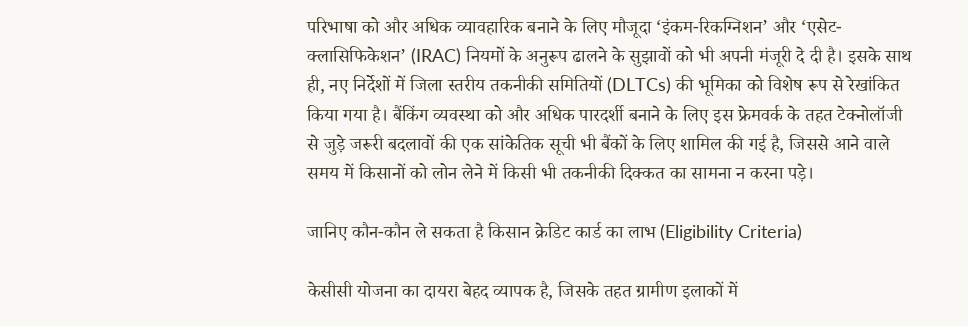परिभाषा को और अधिक व्यावहारिक बनाने के लिए मौजूदा ‘इंकम-रिकग्निशन’ और ‘एसेट-क्लासिफिकेशन’ (IRAC) नियमों के अनुरूप ढालने के सुझावों को भी अपनी मंजूरी दे दी है। इसके साथ ही, नए निर्देशों में जिला स्तरीय तकनीकी समितियों (DLTCs) की भूमिका को विशेष रूप से रेखांकित किया गया है। बैंकिंग व्यवस्था को और अधिक पारदर्शी बनाने के लिए इस फ्रेमवर्क के तहत टेक्नोलॉजी से जुड़े जरूरी बदलावों की एक सांकेतिक सूची भी बैंकों के लिए शामिल की गई है, जिससे आने वाले समय में किसानों को लोन लेने में किसी भी तकनीकी दिक्कत का सामना न करना पड़े।

जानिए कौन-कौन ले सकता है किसान क्रेडिट कार्ड का लाभ (Eligibility Criteria)

केसीसी योजना का दायरा बेहद व्यापक है, जिसके तहत ग्रामीण इलाकों में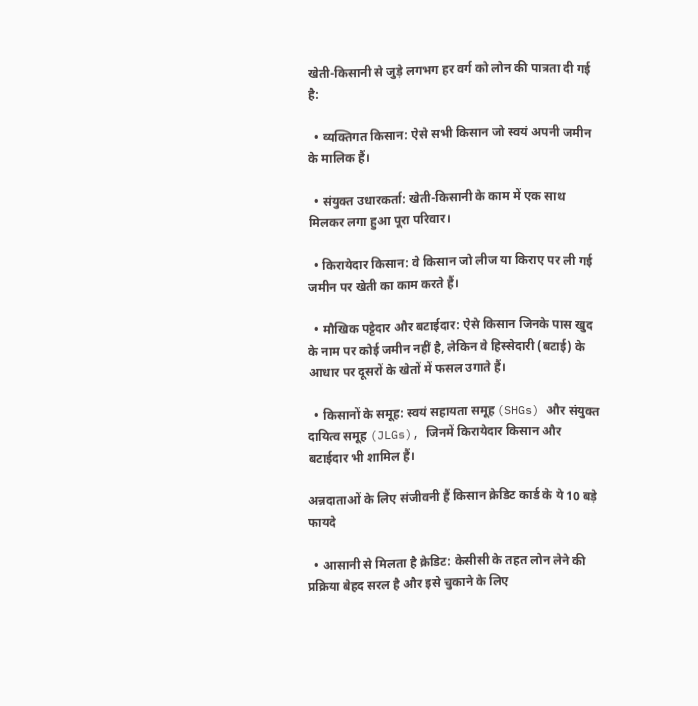खेती-किसानी से जुड़े लगभग हर वर्ग को लोन की पात्रता दी गई है:

  • व्यक्तिगत किसान: ऐसे सभी किसान जो स्वयं अपनी जमीन के मालिक हैं।

  • संयुक्त उधारकर्ता: खेती-किसानी के काम में एक साथ मिलकर लगा हुआ पूरा परिवार।

  • किरायेदार किसान: वे किसान जो लीज या किराए पर ली गई जमीन पर खेती का काम करते हैं।

  • मौखिक पट्टेदार और बटाईदार: ऐसे किसान जिनके पास खुद के नाम पर कोई जमीन नहीं है, लेकिन वे हिस्सेदारी (बटाई) के आधार पर दूसरों के खेतों में फसल उगाते हैं।

  • किसानों के समूह: स्वयं सहायता समूह (SHGs) और संयुक्त दायित्व समूह (JLGs), जिनमें किरायेदार किसान और बटाईदार भी शामिल हैं।

अन्नदाताओं के लिए संजीवनी हैं किसान क्रेडिट कार्ड के ये 10 बड़े फायदे

  • आसानी से मिलता है क्रेडिट: केसीसी के तहत लोन लेने की प्रक्रिया बेहद सरल है और इसे चुकाने के लिए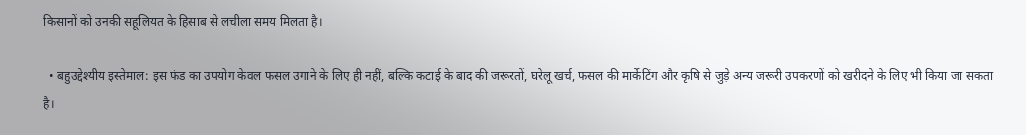किसानों को उनकी सहूलियत के हिसाब से लचीला समय मिलता है।

  • बहुउद्देश्यीय इस्तेमाल: इस फंड का उपयोग केवल फसल उगाने के लिए ही नहीं, बल्कि कटाई के बाद की जरूरतों, घरेलू खर्च, फसल की मार्केटिंग और कृषि से जुड़े अन्य जरूरी उपकरणों को खरीदने के लिए भी किया जा सकता है।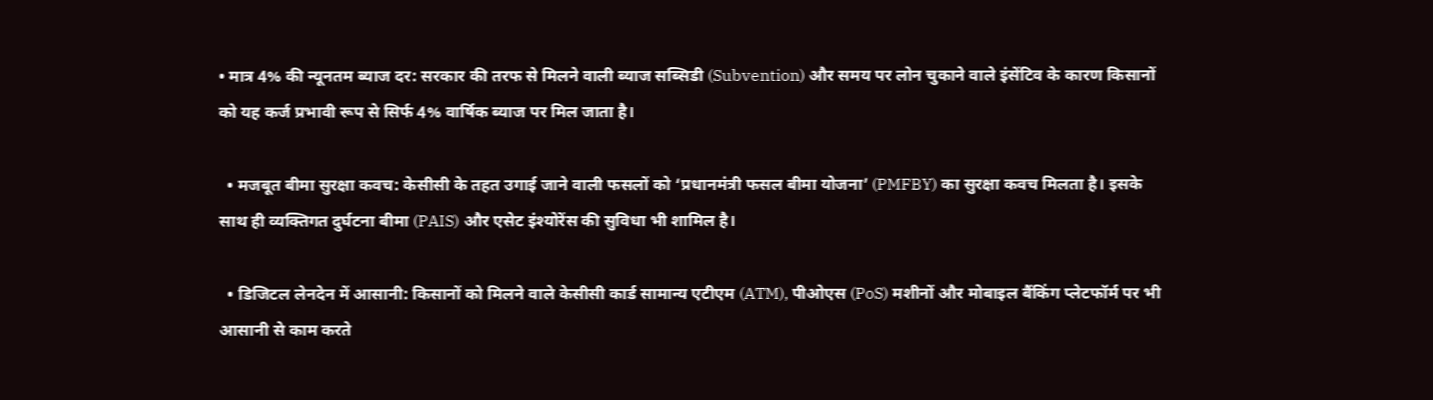• मात्र 4% की न्यूनतम ब्याज दर: सरकार की तरफ से मिलने वाली ब्याज सब्सिडी (Subvention) और समय पर लोन चुकाने वाले इंसेंटिव के कारण किसानों को यह कर्ज प्रभावी रूप से सिर्फ 4% वार्षिक ब्याज पर मिल जाता है।

  • मजबूत बीमा सुरक्षा कवच: केसीसी के तहत उगाई जाने वाली फसलों को ‘प्रधानमंत्री फसल बीमा योजना’ (PMFBY) का सुरक्षा कवच मिलता है। इसके साथ ही व्यक्तिगत दुर्घटना बीमा (PAIS) और एसेट इंश्योरेंस की सुविधा भी शामिल है।

  • डिजिटल लेनदेन में आसानी: किसानों को मिलने वाले केसीसी कार्ड सामान्य एटीएम (ATM), पीओएस (PoS) मशीनों और मोबाइल बैंकिंग प्लेटफॉर्म पर भी आसानी से काम करते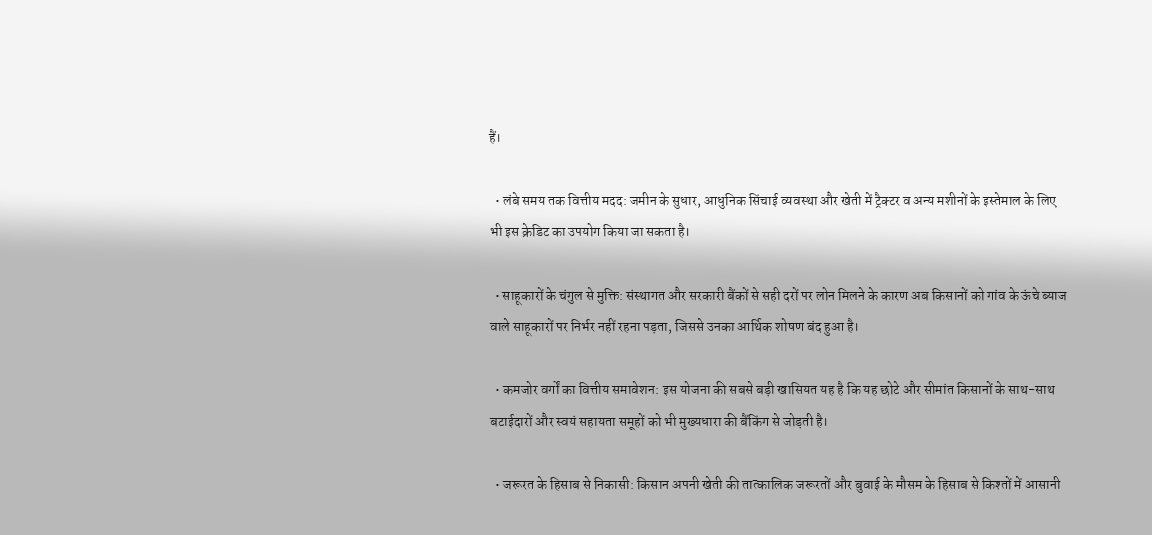हैं।

  • लंबे समय तक वित्तीय मदद: जमीन के सुधार, आधुनिक सिंचाई व्यवस्था और खेती में ट्रैक्टर व अन्य मशीनों के इस्तेमाल के लिए भी इस क्रेडिट का उपयोग किया जा सकता है।

  • साहूकारों के चंगुल से मुक्ति: संस्थागत और सरकारी बैंकों से सही दरों पर लोन मिलने के कारण अब किसानों को गांव के ऊंचे ब्याज वाले साहूकारों पर निर्भर नहीं रहना पड़ता, जिससे उनका आर्थिक शोषण बंद हुआ है।

  • कमजोर वर्गों का वित्तीय समावेशन: इस योजना की सबसे बड़ी खासियत यह है कि यह छोटे और सीमांत किसानों के साथ-साथ बटाईदारों और स्वयं सहायता समूहों को भी मुख्यधारा की बैंकिंग से जोड़ती है।

  • जरूरत के हिसाब से निकासी: किसान अपनी खेती की तात्कालिक जरूरतों और बुवाई के मौसम के हिसाब से किश्तों में आसानी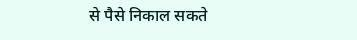से पैसे निकाल सकते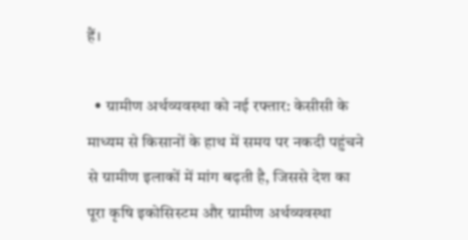हैं।

  • ग्रामीण अर्थव्यवस्था को नई रफ्तार: केसीसी के माध्यम से किसानों के हाथ में समय पर नकदी पहुंचने से ग्रामीण इलाकों में मांग बढ़ती है, जिससे देश का पूरा कृषि इकोसिस्टम और ग्रामीण अर्थव्यवस्था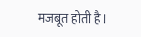मजबूत होती है।